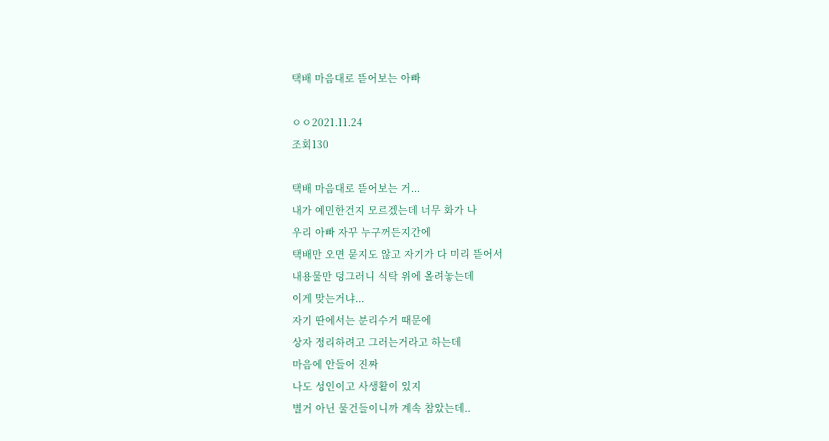택배 마음대로 뜯어보는 아빠

ㅇㅇ2021.11.24
조회130

택배 마음대로 뜯어보는 거...
내가 예민한건지 모르겠는데 너무 화가 나
우리 아빠 자꾸 누구꺼든지간에
택배만 오면 묻지도 않고 자기가 다 미리 뜯어서
내용물만 덩그러니 식탁 위에 올려놓는데
이게 맞는거냐...
자기 딴에서는 분리수거 때문에
상자 정리하려고 그러는거라고 하는데
마음에 안들어 진짜
나도 성인이고 사생활이 있지
별거 아닌 물건들이니까 계속 참았는데..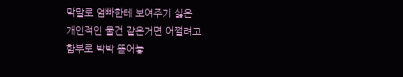막말로 엄빠한테 보여주기 싫은
개인적인 물건 같은거면 어쩔려고
함부로 박박 뜯어놓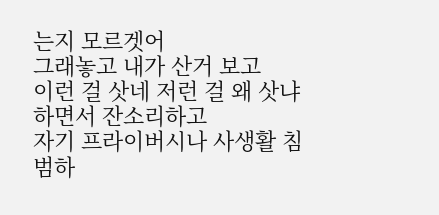는지 모르겟어
그래놓고 내가 산거 보고
이런 걸 삿네 저런 걸 왜 삿냐 하면서 잔소리하고
자기 프라이버시나 사생활 침범하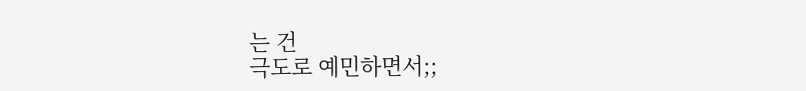는 건
극도로 예민하면서;;